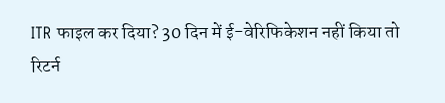ITR फाइल कर दिया? 30 दिन में ई-वेरिफिकेशन नहीं किया तो रिटर्न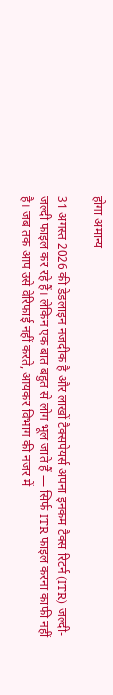होगा अमान्य

31 अगस्त 2026 की डेडलाइन नजदीक है और लाखों टैक्सपेयर्स अपना इनकम टैक्स रिटर्न (ITR) जल्दी-जल्दी फाइल कर रहे हैं। लेकिन एक बात बहुत से लोग भूल जाते हैं — सिर्फ ITR फाइल करना काफी नहीं है। जब तक आप उसे वेरिफाई नहीं करते, आयकर विभाग की नजर में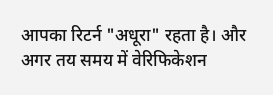आपका रिटर्न "अधूरा" रहता है। और अगर तय समय में वेरिफिकेशन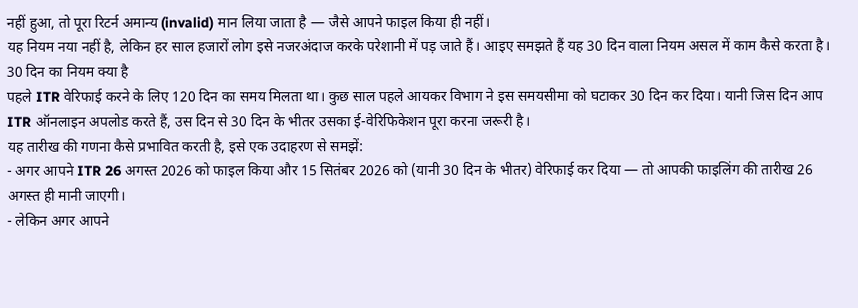नहीं हुआ, तो पूरा रिटर्न अमान्य (invalid) मान लिया जाता है — जैसे आपने फाइल किया ही नहीं।
यह नियम नया नहीं है, लेकिन हर साल हजारों लोग इसे नजरअंदाज करके परेशानी में पड़ जाते हैं। आइए समझते हैं यह 30 दिन वाला नियम असल में काम कैसे करता है।
30 दिन का नियम क्या है
पहले ITR वेरिफाई करने के लिए 120 दिन का समय मिलता था। कुछ साल पहले आयकर विभाग ने इस समयसीमा को घटाकर 30 दिन कर दिया। यानी जिस दिन आप ITR ऑनलाइन अपलोड करते हैं, उस दिन से 30 दिन के भीतर उसका ई-वेरिफिकेशन पूरा करना जरूरी है।
यह तारीख की गणना कैसे प्रभावित करती है, इसे एक उदाहरण से समझें:
- अगर आपने ITR 26 अगस्त 2026 को फाइल किया और 15 सितंबर 2026 को (यानी 30 दिन के भीतर) वेरिफाई कर दिया — तो आपकी फाइलिंग की तारीख 26 अगस्त ही मानी जाएगी।
- लेकिन अगर आपने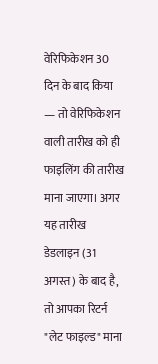वेरिफिकेशन 30 दिन के बाद किया — तो वेरिफिकेशन वाली तारीख को ही फाइलिंग की तारीख माना जाएगा। अगर यह तारीख डेडलाइन (31 अगस्त) के बाद है, तो आपका रिटर्न "लेट फाइल्ड" माना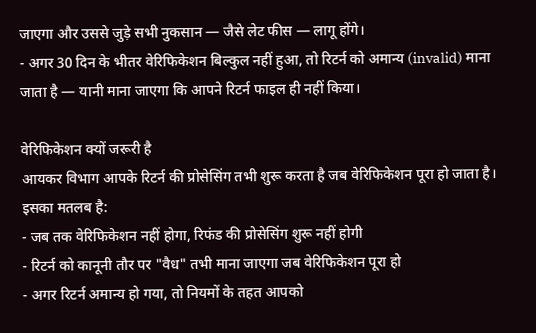जाएगा और उससे जुड़े सभी नुकसान — जैसे लेट फीस — लागू होंगे।
- अगर 30 दिन के भीतर वेरिफिकेशन बिल्कुल नहीं हुआ, तो रिटर्न को अमान्य (invalid) माना जाता है — यानी माना जाएगा कि आपने रिटर्न फाइल ही नहीं किया।

वेरिफिकेशन क्यों जरूरी है
आयकर विभाग आपके रिटर्न की प्रोसेसिंग तभी शुरू करता है जब वेरिफिकेशन पूरा हो जाता है। इसका मतलब है:
- जब तक वेरिफिकेशन नहीं होगा, रिफंड की प्रोसेसिंग शुरू नहीं होगी
- रिटर्न को कानूनी तौर पर "वैध" तभी माना जाएगा जब वेरिफिकेशन पूरा हो
- अगर रिटर्न अमान्य हो गया, तो नियमों के तहत आपको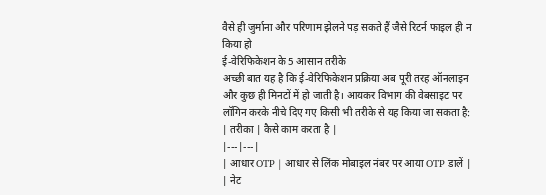वैसे ही जुर्माना और परिणाम झेलने पड़ सकते हैं जैसे रिटर्न फाइल ही न किया हो
ई-वेरिफिकेशन के 5 आसान तरीके
अच्छी बात यह है कि ई-वेरिफिकेशन प्रक्रिया अब पूरी तरह ऑनलाइन और कुछ ही मिनटों में हो जाती है। आयकर विभाग की वेबसाइट पर लॉगिन करके नीचे दिए गए किसी भी तरीके से यह किया जा सकता है:
| तरीका | कैसे काम करता है |
|---|---|
| आधार OTP | आधार से लिंक मोबाइल नंबर पर आया OTP डालें |
| नेट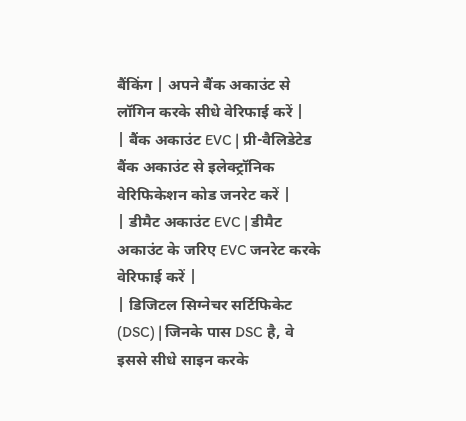बैंकिंग | अपने बैंक अकाउंट से लॉगिन करके सीधे वेरिफाई करें |
| बैंक अकाउंट EVC | प्री-वैलिडेटेड बैंक अकाउंट से इलेक्ट्रॉनिक वेरिफिकेशन कोड जनरेट करें |
| डीमैट अकाउंट EVC | डीमैट अकाउंट के जरिए EVC जनरेट करके वेरिफाई करें |
| डिजिटल सिग्नेचर सर्टिफिकेट (DSC) | जिनके पास DSC है, वे इससे सीधे साइन करके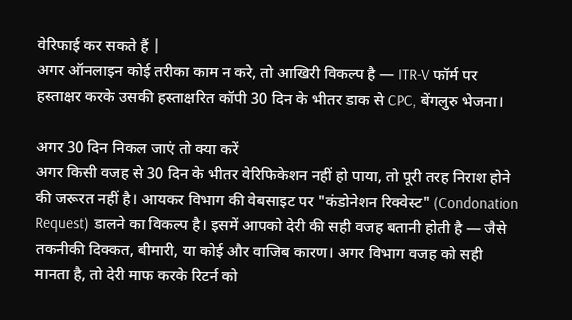वेरिफाई कर सकते हैं |
अगर ऑनलाइन कोई तरीका काम न करे, तो आखिरी विकल्प है — ITR-V फॉर्म पर हस्ताक्षर करके उसकी हस्ताक्षरित कॉपी 30 दिन के भीतर डाक से CPC, बेंगलुरु भेजना।

अगर 30 दिन निकल जाएं तो क्या करें
अगर किसी वजह से 30 दिन के भीतर वेरिफिकेशन नहीं हो पाया, तो पूरी तरह निराश होने की जरूरत नहीं है। आयकर विभाग की वेबसाइट पर "कंडोनेशन रिक्वेस्ट" (Condonation Request) डालने का विकल्प है। इसमें आपको देरी की सही वजह बतानी होती है — जैसे तकनीकी दिक्कत, बीमारी, या कोई और वाजिब कारण। अगर विभाग वजह को सही मानता है, तो देरी माफ करके रिटर्न को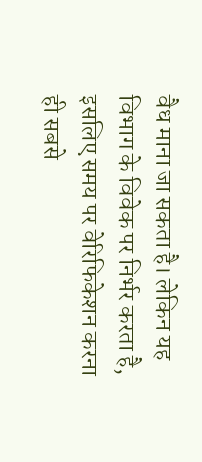वैध माना जा सकता है। लेकिन यह विभाग के विवेक पर निर्भर करता है, इसलिए समय पर वेरिफिकेशन करना ही सबसे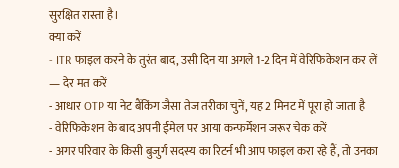सुरक्षित रास्ता है।
क्या करें
- ITR फाइल करने के तुरंत बाद, उसी दिन या अगले 1-2 दिन में वेरिफिकेशन कर लें — देर मत करें
- आधार OTP या नेट बैंकिंग जैसा तेज तरीका चुनें, यह 2 मिनट में पूरा हो जाता है
- वेरिफिकेशन के बाद अपनी ईमेल पर आया कन्फर्मेशन जरूर चेक करें
- अगर परिवार के किसी बुजुर्ग सदस्य का रिटर्न भी आप फाइल करा रहे हैं, तो उनका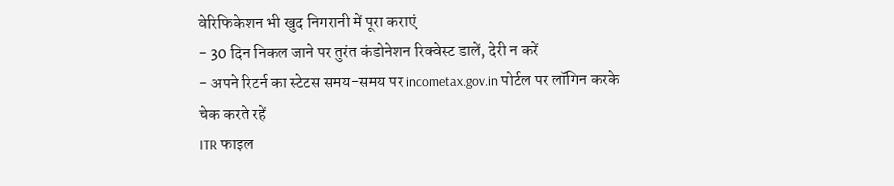वेरिफिकेशन भी खुद निगरानी में पूरा कराएं
- 30 दिन निकल जाने पर तुरंत कंडोनेशन रिक्वेस्ट डालें, देरी न करें
- अपने रिटर्न का स्टेटस समय-समय पर incometax.gov.in पोर्टल पर लॉगिन करके चेक करते रहें
ITR फाइल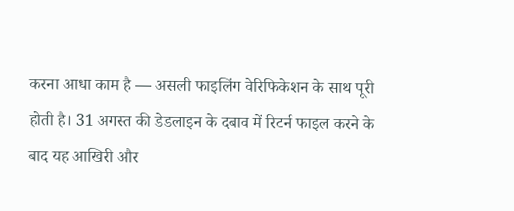करना आधा काम है — असली फाइलिंग वेरिफिकेशन के साथ पूरी होती है। 31 अगस्त की डेडलाइन के दबाव में रिटर्न फाइल करने के बाद यह आखिरी और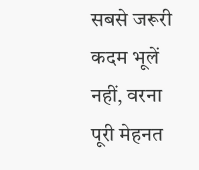सबसे जरूरी कदम भूलें नहीं, वरना पूरी मेहनत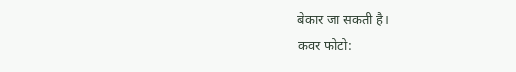बेकार जा सकती है।
कवर फोटो: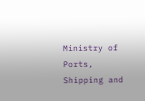Ministry of Ports, Shipping and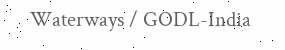Waterways / GODL-India